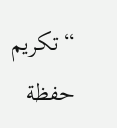“تكريم حفظة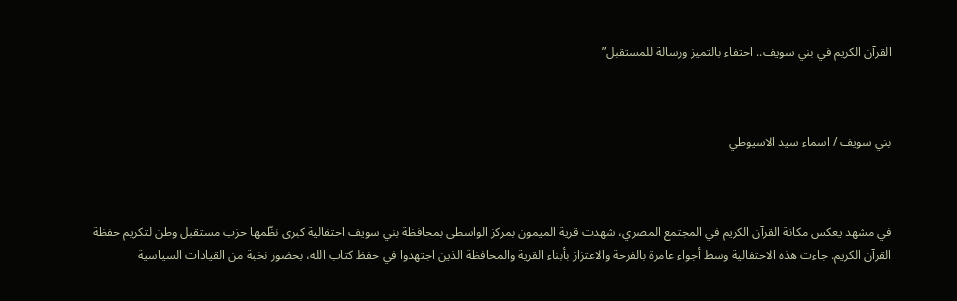القرآن الكريم في بني سويف.. احتفاء بالتميز ورسالة للمستقبل”



بني سويف / اسماء سيد الاسيوطي



في مشهد يعكس مكانة القرآن الكريم في المجتمع المصري، شهدت قرية الميمون بمركز الواسطى بمحافظة بني سويف احتفالية كبرى نظّمها حزب مستقبل وطن لتكريم حفظة القرآن الكريم. جاءت هذه الاحتفالية وسط أجواء عامرة بالفرحة والاعتزاز بأبناء القرية والمحافظة الذين اجتهدوا في حفظ كتاب الله، بحضور نخبة من القيادات السياسية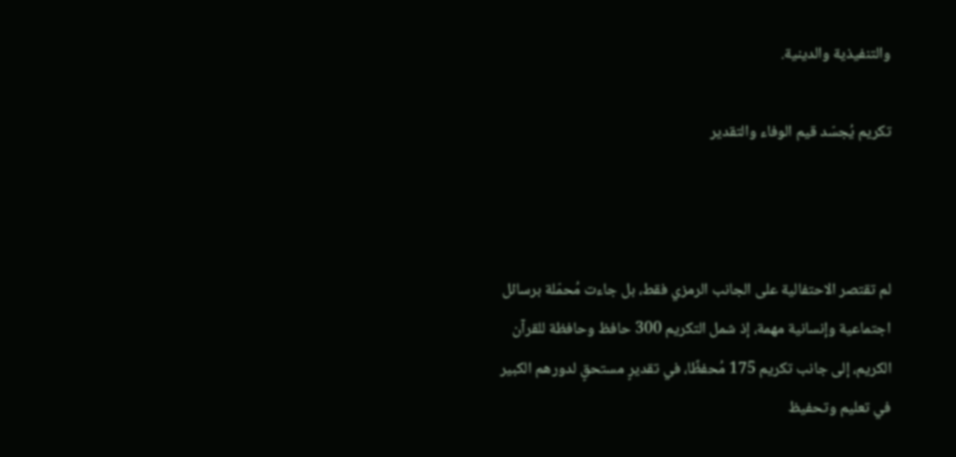والتنفيذية والدينية.

تكريم يُجسّد قيم الوفاء والتقدير



لم تقتصر الاحتفالية على الجانب الرمزي فقط، بل جاءت مُحمّلة برسائل اجتماعية وإنسانية مهمة، إذ شمل التكريم 300 حافظ وحافظة للقرآن الكريم، إلى جانب تكريم 175 مُحفظًا، في تقديرٍ مستحقٍ لدورهم الكبير في تعليم وتحفيظ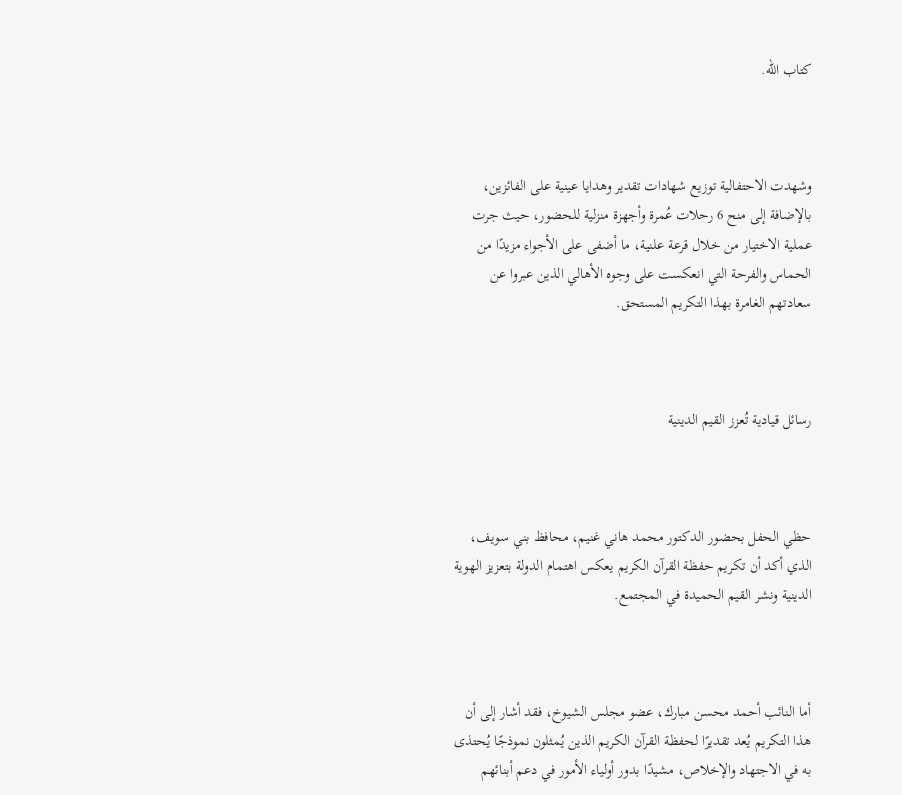كتاب الله.



وشهدت الاحتفالية توزيع شهادات تقدير وهدايا عينية على الفائزين، بالإضافة إلى منح 6 رحلات عُمرة وأجهزة منزلية للحضور، حيث جرت عملية الاختيار من خلال قرعة علنية، ما أضفى على الأجواء مزيدًا من الحماس والفرحة التي انعكست على وجوه الأهالي الذين عبروا عن سعادتهم الغامرة بهذا التكريم المستحق.



رسائل قيادية تُعزز القيم الدينية



حظي الحفل بحضور الدكتور محمد هاني غنيم، محافظ بني سويف، الذي أكد أن تكريم حفظة القرآن الكريم يعكس اهتمام الدولة بتعزيز الهوية الدينية ونشر القيم الحميدة في المجتمع.



أما النائب أحمد محسن مبارك، عضو مجلس الشيوخ، فقد أشار إلى أن هذا التكريم يُعد تقديرًا لحفظة القرآن الكريم الذين يُمثلون نموذجًا يُحتذى به في الاجتهاد والإخلاص، مشيدًا بدور أولياء الأمور في دعم أبنائهم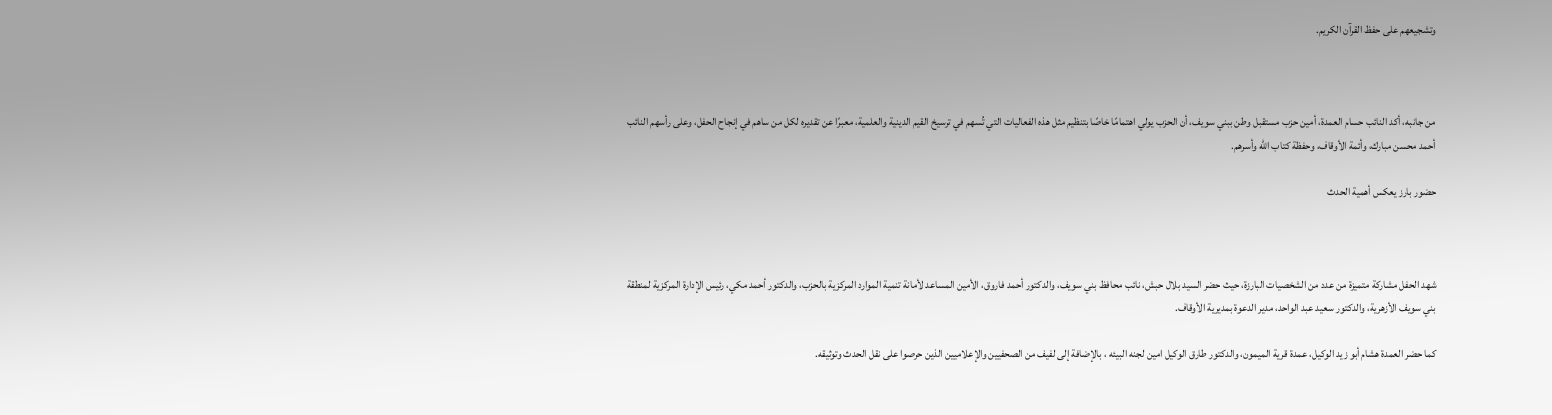وتشجيعهم على حفظ القرآن الكريم.



من جانبه، أكد النائب حسام العمدة، أمين حزب مستقبل وطن ببني سويف، أن الحزب يولي اهتمامًا خاصًا بتنظيم مثل هذه الفعاليات التي تُسهم في ترسيخ القيم الدينية والعلمية، معبرًا عن تقديره لكل من ساهم في إنجاح الحفل، وعلى رأسهم النائب أحمد محسن مبارك، وأئمة الأوقاف، وحفظة كتاب الله وأسرهم.

حضور بارز يعكس أهمية الحدث



شهد الحفل مشاركة متميزة من عدد من الشخصيات البارزة، حيث حضر السيد بلال حبش، نائب محافظ بني سويف، والدكتور أحمد فاروق، الأمين المساعد لأمانة تنمية الموارد المركزية بالحزب، والدكتور أحمد مكي، رئيس الإدارة المركزية لمنطقة بني سويف الأزهرية، والدكتور سعيد عبد الواحد، مدير الدعوة بمديرية الأوقاف.

كما حضر العمدة هشام أبو زيد الوكيل، عمدة قرية الميمون، والدكتور طارق الوكيل امين لجنه البيئه ، بالإضافة إلى لفيف من الصحفيين والإعلاميين الذين حرصوا على نقل الحدث وتوثيقه.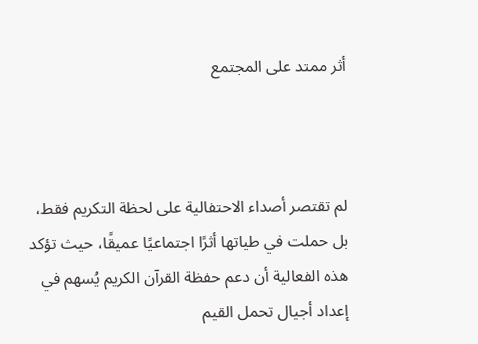أثر ممتد على المجتمع



لم تقتصر أصداء الاحتفالية على لحظة التكريم فقط، بل حملت في طياتها أثرًا اجتماعيًا عميقًا، حيث تؤكد هذه الفعالية أن دعم حفظة القرآن الكريم يُسهم في إعداد أجيال تحمل القيم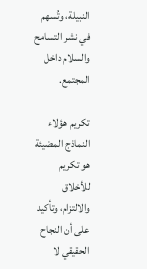النبيلة، وتُسهم في نشر التسامح والسلام داخل المجتمع.

تكريم هؤلاء النماذج المضيئة هو تكريم للأخلاق والالتزام، وتأكيد على أن النجاح الحقيقي لا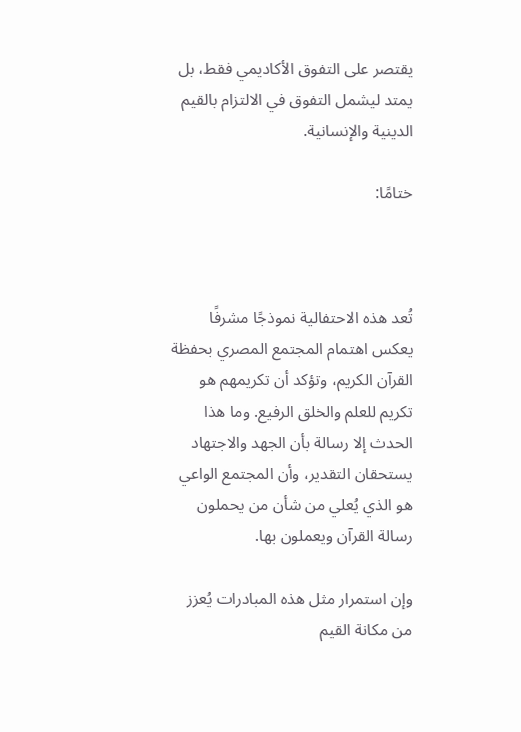يقتصر على التفوق الأكاديمي فقط، بل يمتد ليشمل التفوق في الالتزام بالقيم الدينية والإنسانية.

ختامًا:



تُعد هذه الاحتفالية نموذجًا مشرفًا يعكس اهتمام المجتمع المصري بحفظة القرآن الكريم، وتؤكد أن تكريمهم هو تكريم للعلم والخلق الرفيع. وما هذا الحدث إلا رسالة بأن الجهد والاجتهاد يستحقان التقدير، وأن المجتمع الواعي هو الذي يُعلي من شأن من يحملون رسالة القرآن ويعملون بها.

وإن استمرار مثل هذه المبادرات يُعزز من مكانة القيم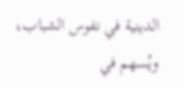الدينية في نفوس الشباب، ويُسهم في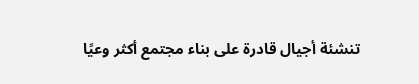تنشئة أجيال قادرة على بناء مجتمع أكثر وعيًا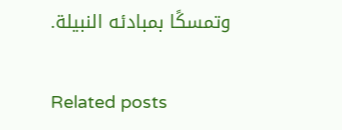وتمسكًا بمبادئه النبيلة.

Related posts